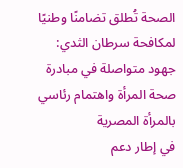الصحة تُطلق تضامنًا وطنيًا لمكافحة سرطان الثدي: جهود متواصلة في مبادرة صحة المرأة واهتمام رئاسي بالمرأة المصرية
في إطار دعم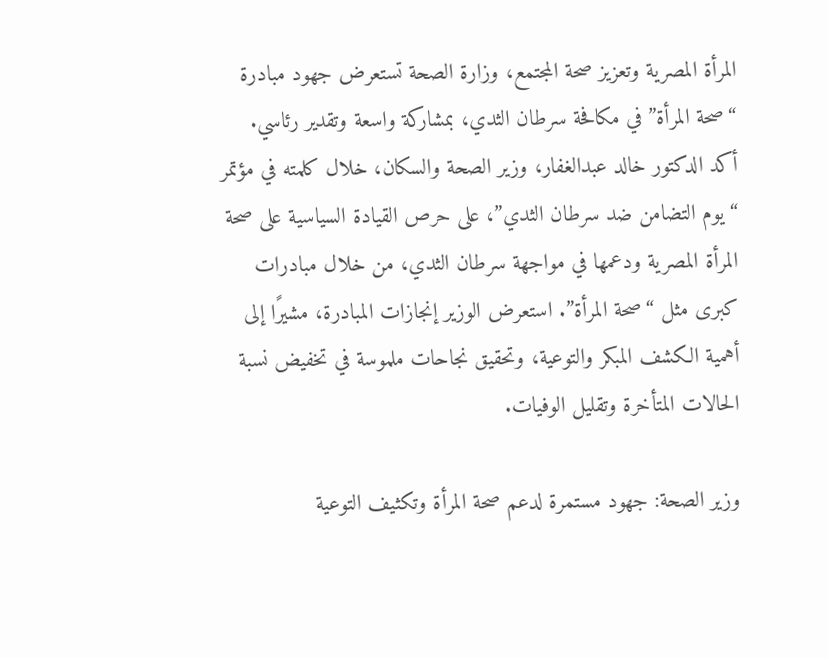المرأة المصرية وتعزيز صحة المجتمع، وزارة الصحة تستعرض جهود مبادرة “صحة المرأة” في مكافحة سرطان الثدي، بمشاركة واسعة وتقدير رئاسي.
أكد الدكتور خالد عبدالغفار، وزير الصحة والسكان، خلال كلمته في مؤتمر “يوم التضامن ضد سرطان الثدي”، على حرص القيادة السياسية على صحة المرأة المصرية ودعمها في مواجهة سرطان الثدي، من خلال مبادرات كبرى مثل “صحة المرأة”. استعرض الوزير إنجازات المبادرة، مشيرًا إلى أهمية الكشف المبكر والتوعية، وتحقيق نجاحات ملموسة في تخفيض نسبة الحالات المتأخرة وتقليل الوفيات.

وزير الصحة: جهود مستمرة لدعم صحة المرأة وتكثيف التوعية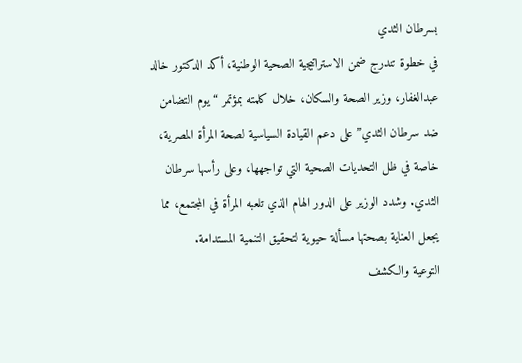بسرطان الثدي
في خطوة تندرج ضمن الاستراتيجية الصحية الوطنية، أكد الدكتور خالد عبدالغفار، وزير الصحة والسكان، خلال كلمته بمؤتمر “يوم التضامن ضد سرطان الثدي” على دعم القيادة السياسية لصحة المرأة المصرية، خاصة في ظل التحديات الصحية التي تواجهها، وعلى رأسها سرطان الثدي. وشدد الوزير على الدور الهام الذي تلعبه المرأة في المجتمع، مما يجعل العناية بصحتها مسألة حيوية لتحقيق التنمية المستدامة.
التوعية والكشف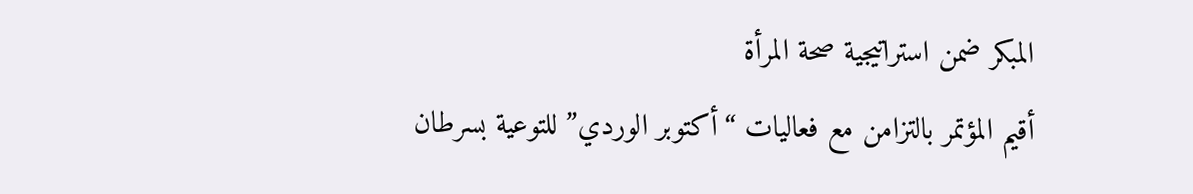المبكر ضمن استراتيجية صحة المرأة
أقيم المؤتمر بالتزامن مع فعاليات “أكتوبر الوردي” للتوعية بسرطان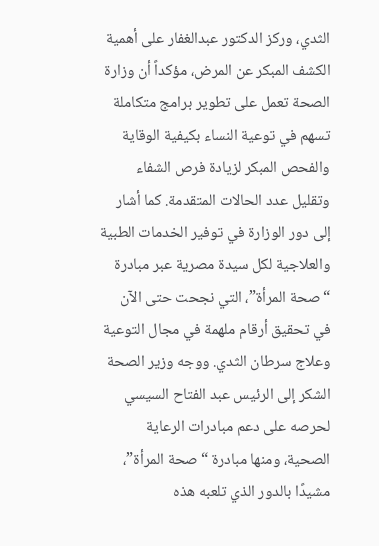الثدي، وركز الدكتور عبدالغفار على أهمية الكشف المبكر عن المرض، مؤكداً أن وزارة الصحة تعمل على تطوير برامج متكاملة تسهم في توعية النساء بكيفية الوقاية والفحص المبكر لزيادة فرص الشفاء وتقليل عدد الحالات المتقدمة. كما أشار إلى دور الوزارة في توفير الخدمات الطبية والعلاجية لكل سيدة مصرية عبر مبادرة “صحة المرأة”، التي نجحت حتى الآن في تحقيق أرقام ملهمة في مجال التوعية وعلاج سرطان الثدي. ووجه وزير الصحة الشكر إلى الرئيس عبد الفتاح السيسي لحرصه على دعم مبادرات الرعاية الصحية، ومنها مبادرة “صحة المرأة”، مشيدًا بالدور الذي تلعبه هذه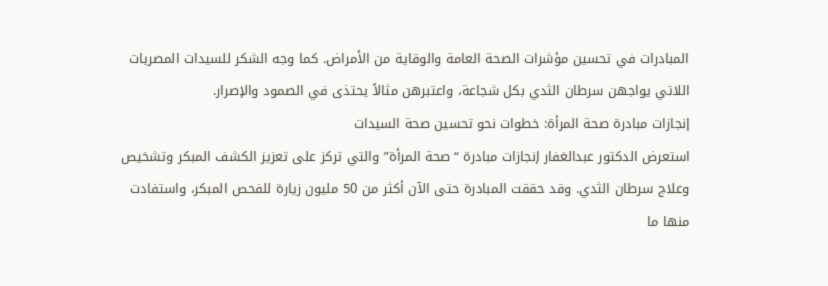المبادرات في تحسين مؤشرات الصحة العامة والوقاية من الأمراض. كما وجه الشكر للسيدات المصريات اللاتي يواجهن سرطان الثدي بكل شجاعة، واعتبرهن مثالاً يحتذى في الصمود والإصرار.
إنجازات مبادرة صحة المرأة: خطوات نحو تحسين صحة السيدات
استعرض الدكتور عبدالغفار إنجازات مبادرة “صحة المرأة” والتي تركز على تعزيز الكشف المبكر وتشخيص وعلاج سرطان الثدي. وقد حققت المبادرة حتى الآن أكثر من 50 مليون زيارة للفحص المبكر، واستفادت منها ما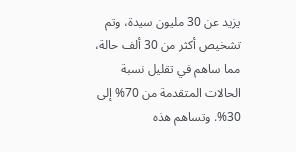يزيد عن 30 مليون سيدة، وتم تشخيص أكثر من 30 ألف حالة، مما ساهم في تقليل نسبة الحالات المتقدمة من 70% إلى 30%. وتساهم هذه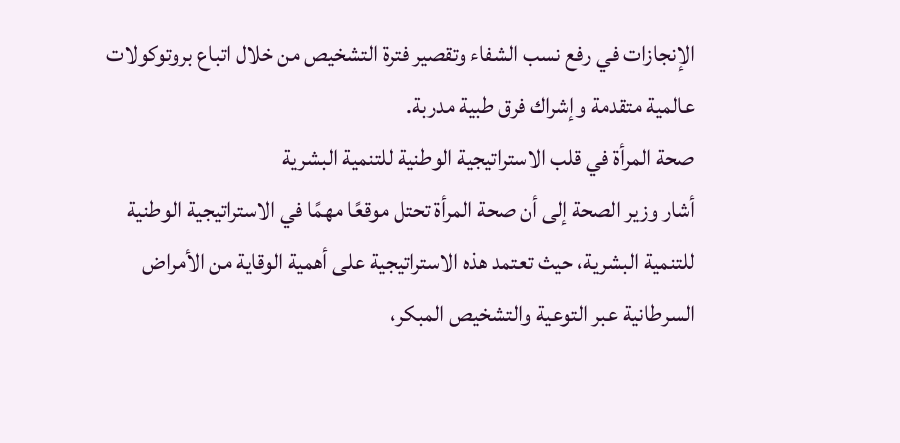الإنجازات في رفع نسب الشفاء وتقصير فترة التشخيص من خلال اتباع بروتوكولات عالمية متقدمة وإشراك فرق طبية مدربة.
صحة المرأة في قلب الاستراتيجية الوطنية للتنمية البشرية
أشار وزير الصحة إلى أن صحة المرأة تحتل موقعًا مهمًا في الاستراتيجية الوطنية للتنمية البشرية، حيث تعتمد هذه الاستراتيجية على أهمية الوقاية من الأمراض السرطانية عبر التوعية والتشخيص المبكر،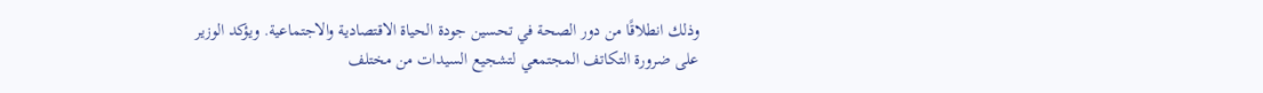وذلك انطلاقًا من دور الصحة في تحسين جودة الحياة الاقتصادية والاجتماعية. ويؤكد الوزير على ضرورة التكاتف المجتمعي لتشجيع السيدات من مختلف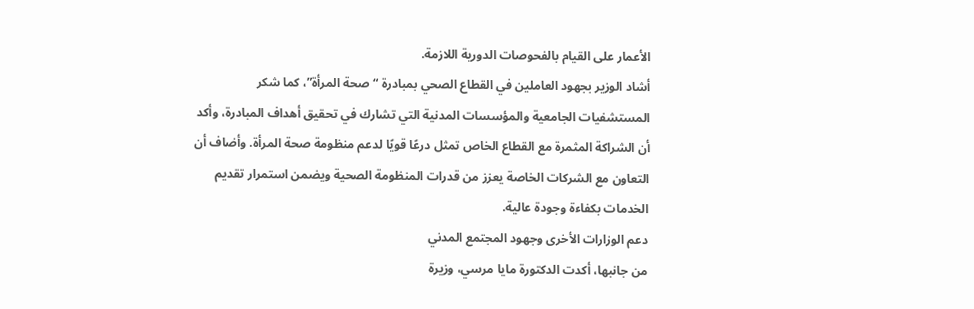الأعمار على القيام بالفحوصات الدورية اللازمة.
أشاد الوزير بجهود العاملين في القطاع الصحي بمبادرة “صحة المرأة”، كما شكر المستشفيات الجامعية والمؤسسات المدنية التي تشارك في تحقيق أهداف المبادرة، وأكد أن الشراكة المثمرة مع القطاع الخاص تمثل درعًا قويًا لدعم منظومة صحة المرأة. وأضاف أن التعاون مع الشركات الخاصة يعزز من قدرات المنظومة الصحية ويضمن استمرار تقديم الخدمات بكفاءة وجودة عالية.
دعم الوزارات الأخرى وجهود المجتمع المدني
من جانبها، أكدت الدكتورة مايا مرسي، وزيرة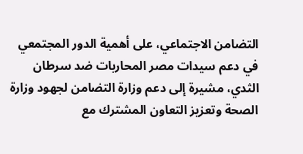التضامن الاجتماعي، على أهمية الدور المجتمعي في دعم سيدات مصر المحاربات ضد سرطان الثدي، مشيرة إلى دعم وزارة التضامن لجهود وزارة الصحة وتعزيز التعاون المشترك مع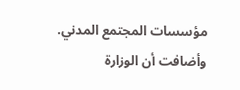مؤسسات المجتمع المدني. وأضافت أن الوزارة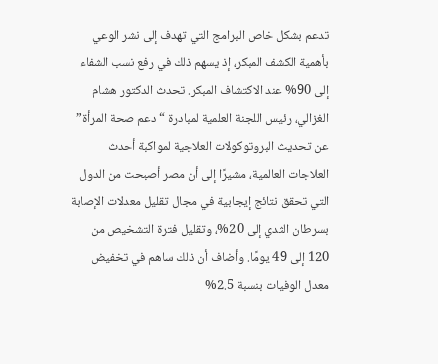تدعم بشكل خاص البرامج التي تهدف إلى نشر الوعي بأهمية الكشف المبكر، إذ يسهم ذلك في رفع نسب الشفاء إلى 90% عند الاكتشاف المبكر. تحدث الدكتور هشام الغزالي، رئيس اللجنة العلمية لمبادرة “دعم صحة المرأة” عن تحديث البروتوكولات العلاجية لمواكبة أحدث العلاجات العالمية، مشيرًا إلى أن مصر أصبحت من الدول التي تحقق نتائج إيجابية في مجال تقليل معدلات الإصابة بسرطان الثدي إلى 20%، وتقليل فترة التشخيص من 120 إلى 49 يومًا. وأضاف أن ذلك ساهم في تخفيض معدل الوفيات بنسبة 2.5%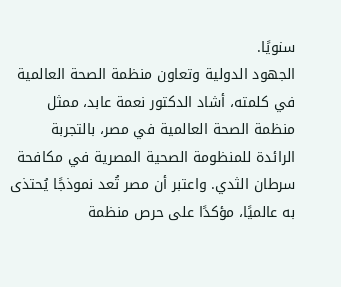سنويًا.
الجهود الدولية وتعاون منظمة الصحة العالمية
في كلمته، أشاد الدكتور نعمة عابد، ممثل منظمة الصحة العالمية في مصر، بالتجربة الرائدة للمنظومة الصحية المصرية في مكافحة سرطان الثدي. واعتبر أن مصر تُعد نموذجًا يُحتذى به عالميًا، مؤكدًا على حرص منظمة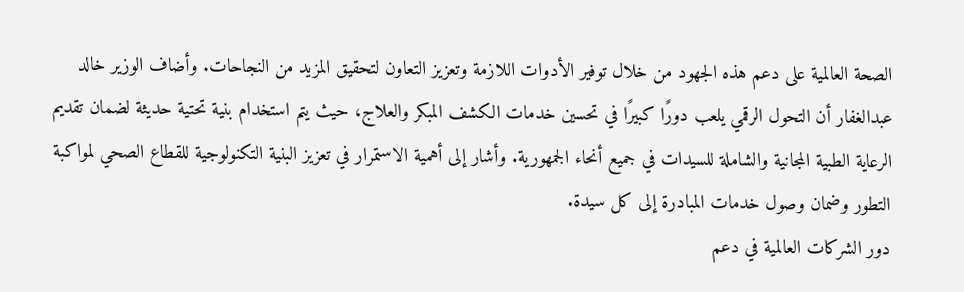الصحة العالمية على دعم هذه الجهود من خلال توفير الأدوات اللازمة وتعزيز التعاون لتحقيق المزيد من النجاحات. وأضاف الوزير خالد عبدالغفار أن التحول الرقمي يلعب دورًا كبيرًا في تحسين خدمات الكشف المبكر والعلاج، حيث يتم استخدام بنية تحتية حديثة لضمان تقديم الرعاية الطبية المجانية والشاملة للسيدات في جميع أنحاء الجمهورية. وأشار إلى أهمية الاستمرار في تعزيز البنية التكنولوجية للقطاع الصحي لمواكبة التطور وضمان وصول خدمات المبادرة إلى كل سيدة.
دور الشركات العالمية في دعم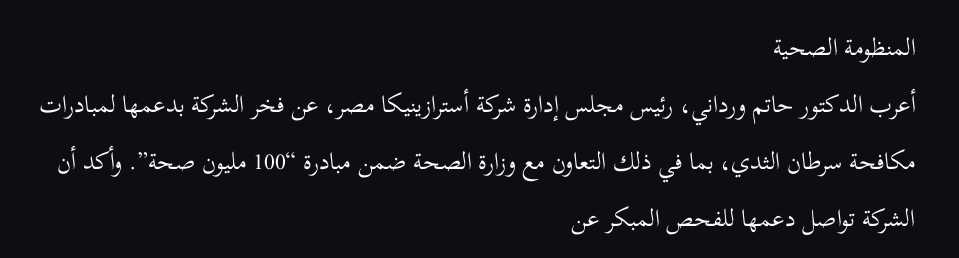المنظومة الصحية
أعرب الدكتور حاتم ورداني، رئيس مجلس إدارة شركة أسترازينيكا مصر، عن فخر الشركة بدعمها لمبادرات مكافحة سرطان الثدي، بما في ذلك التعاون مع وزارة الصحة ضمن مبادرة “100 مليون صحة”. وأكد أن الشركة تواصل دعمها للفحص المبكر عن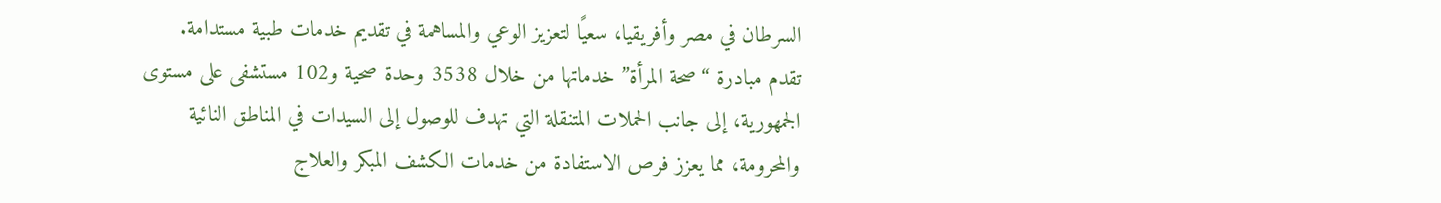السرطان في مصر وأفريقيا، سعيًا لتعزيز الوعي والمساهمة في تقديم خدمات طبية مستدامة.
تقدم مبادرة “صحة المرأة” خدماتها من خلال 3538 وحدة صحية و102 مستشفى على مستوى الجمهورية، إلى جانب الحملات المتنقلة التي تهدف للوصول إلى السيدات في المناطق النائية والمحرومة، مما يعزز فرص الاستفادة من خدمات الكشف المبكر والعلاج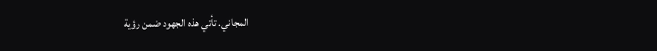المجاني. تأتي هذه الجهود ضمن رؤية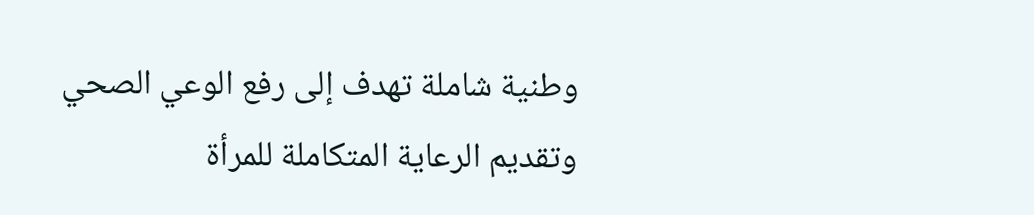وطنية شاملة تهدف إلى رفع الوعي الصحي وتقديم الرعاية المتكاملة للمرأة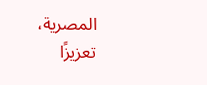المصرية، تعزيزًا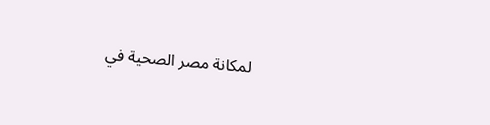لمكانة مصر الصحية في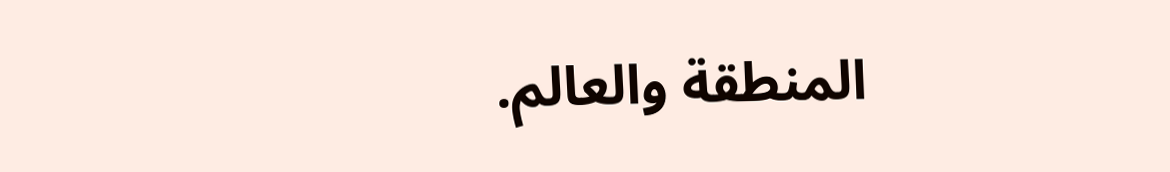المنطقة والعالم.